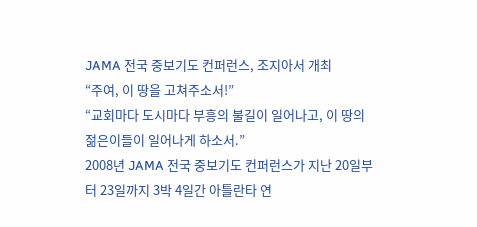JAMA 전국 중보기도 컨퍼런스, 조지아서 개최
“주여, 이 땅을 고쳐주소서!”
“교회마다 도시마다 부흥의 불길이 일어나고, 이 땅의 젊은이들이 일어나게 하소서.”
2008년 JAMA 전국 중보기도 컨퍼런스가 지난 20일부터 23일까지 3박 4일간 아틀란타 연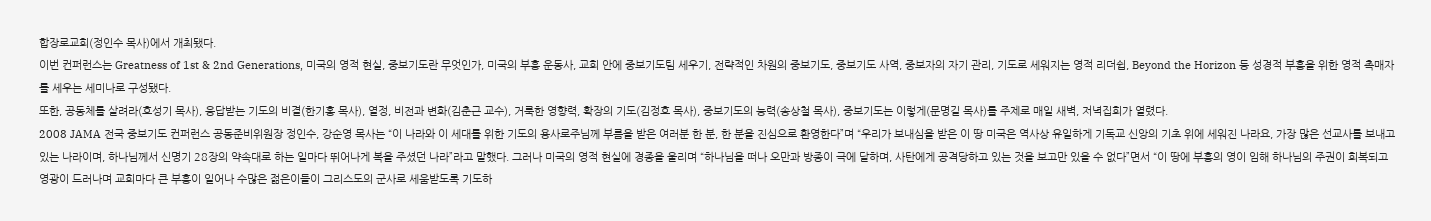합장로교회(정인수 목사)에서 개최됐다.
이번 컨퍼런스는 Greatness of 1st & 2nd Generations, 미국의 영적 현실, 중보기도란 무엇인가, 미국의 부흥 운동사, 교회 안에 중보기도팀 세우기, 전략적인 차원의 중보기도, 중보기도 사역, 중보자의 자기 관리, 기도로 세워지는 영적 리더쉽, Beyond the Horizon 등 성경적 부흥을 위한 영적 촉매자를 세우는 세미나로 구성됐다.
또한, 공동체를 살려라(호성기 목사), 응답받는 기도의 비결(한기홍 목사), 열정, 비전과 변화(김춘근 교수), 거룩한 영향력, 확장의 기도(김정호 목사), 중보기도의 능력(송상철 목사), 중보기도는 이렇게(문명길 목사)를 주제로 매일 새벽, 저녁집회가 열렸다.
2008 JAMA 전국 중보기도 컨퍼런스 공동준비위원장 정인수, 강순영 목사는 “이 나라와 이 세대를 위한 기도의 용사로주님께 부름을 받은 여러분 한 분, 한 분을 진심으로 환영한다”며 “우리가 보내심을 받은 이 땅 미국은 역사상 유일하게 기독교 신앙의 기초 위에 세워진 나라요, 가장 많은 선교사를 보내고 있는 나라이며, 하나님께서 신명기 28장의 약속대로 하는 일마다 뛰어나게 복을 주셨던 나라”라고 말했다. 그러나 미국의 영적 현실에 경종을 울리며 “하나님을 떠나 오만과 방종이 극에 달하며, 사탄에게 공격당하고 있는 것을 보고만 있을 수 없다”면서 “이 땅에 부흥의 영이 임해 하나님의 주권이 회복되고 영광이 드러나며 교회마다 큰 부흥이 일어나 수많은 젊은이들이 그리스도의 군사로 세움받도록 기도하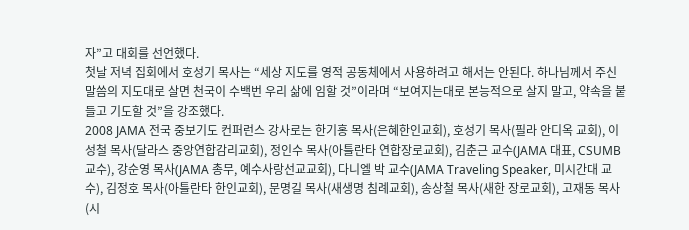자”고 대회를 선언했다.
첫날 저녁 집회에서 호성기 목사는 “세상 지도를 영적 공동체에서 사용하려고 해서는 안된다. 하나님께서 주신 말씀의 지도대로 살면 천국이 수백번 우리 삶에 임할 것”이라며 “보여지는대로 본능적으로 살지 말고, 약속을 붙들고 기도할 것”을 강조했다.
2008 JAMA 전국 중보기도 컨퍼런스 강사로는 한기홍 목사(은혜한인교회), 호성기 목사(필라 안디옥 교회), 이성철 목사(달라스 중앙연합감리교회), 정인수 목사(아틀란타 연합장로교회), 김춘근 교수(JAMA 대표, CSUMB 교수), 강순영 목사(JAMA 총무, 예수사랑선교교회), 다니엘 박 교수(JAMA Traveling Speaker, 미시간대 교수), 김정호 목사(아틀란타 한인교회), 문명길 목사(새생명 침례교회), 송상철 목사(새한 장로교회), 고재동 목사(시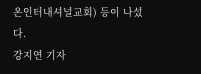온인터내셔널교회) 등이 나섰다.
강지연 기자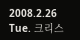2008.2.26 Tue. 크리스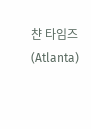챤 타임즈(Atlanta)